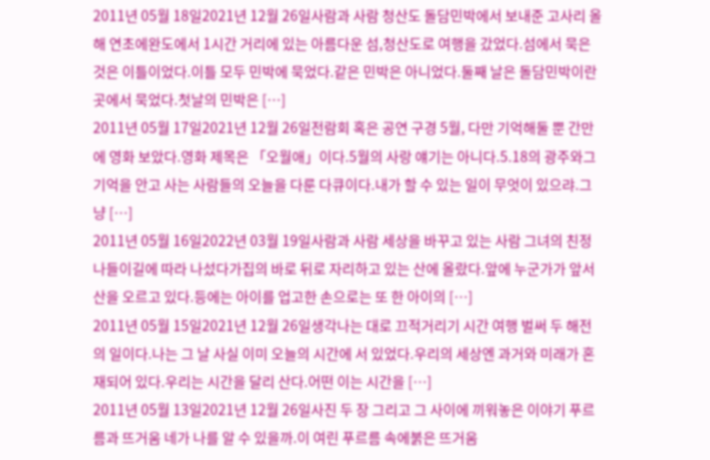2011년 05월 18일2021년 12월 26일사람과 사람 청산도 돌담민박에서 보내준 고사리 올해 연초에완도에서 1시간 거리에 있는 아름다운 섬,청산도로 여행을 갔었다.섬에서 묵은 것은 이틀이었다.이틀 모두 민박에 묵었다.같은 민박은 아니었다.둘째 날은 돌담민박이란 곳에서 묵었다.첫날의 민박은 […]
2011년 05월 17일2021년 12월 26일전람회 혹은 공연 구경 5월, 다만 기억해둘 뿐 간만에 영화 보았다.영화 제목은 「오월애」이다.5월의 사랑 얘기는 아니다.5.18의 광주와그 기억을 안고 사는 사람들의 오늘을 다룬 다큐이다.내가 할 수 있는 일이 무엇이 있으랴.그냥 […]
2011년 05월 16일2022년 03월 19일사람과 사람 세상을 바꾸고 있는 사람 그녀의 친정 나들이길에 따라 나섰다가집의 바로 뒤로 자리하고 있는 산에 올랐다.앞에 누군가가 앞서 산을 오르고 있다.등에는 아이를 업고한 손으로는 또 한 아이의 […]
2011년 05월 15일2021년 12월 26일생각나는 대로 끄적거리기 시간 여행 벌써 두 해전의 일이다.나는 그 날 사실 이미 오늘의 시간에 서 있었다.우리의 세상엔 과거와 미래가 혼재되어 있다.우리는 시간을 달리 산다.어떤 이는 시간을 […]
2011년 05월 13일2021년 12월 26일사진 두 장 그리고 그 사이에 끼워놓은 이야기 푸르름과 뜨거움 네가 나를 알 수 있을까.이 여린 푸르름 속에붉은 뜨거움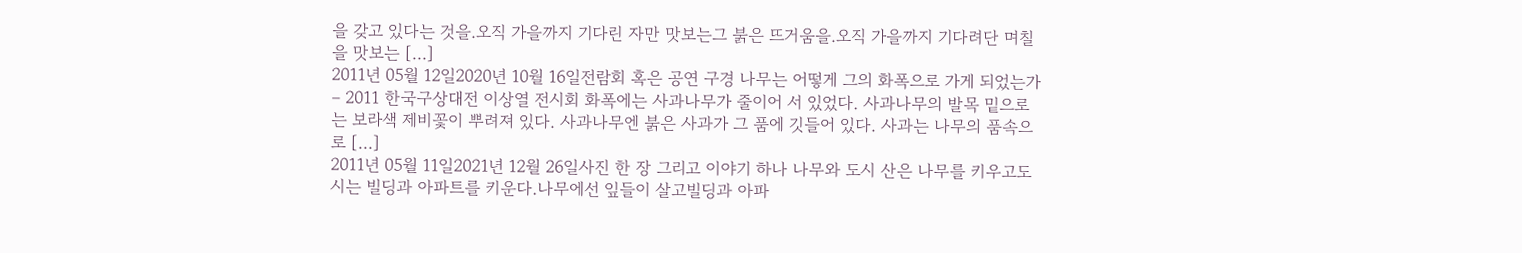을 갖고 있다는 것을.오직 가을까지 기다린 자만 맛보는그 붉은 뜨거움을.오직 가을까지 기다려단 며칠을 맛보는 […]
2011년 05월 12일2020년 10월 16일전람회 혹은 공연 구경 나무는 어떻게 그의 화폭으로 가게 되었는가 – 2011 한국구상대전 이상열 전시회 화폭에는 사과나무가 줄이어 서 있었다. 사과나무의 발목 밑으로는 보라색 제비꽃이 뿌려져 있다. 사과나무엔 붉은 사과가 그 품에 깃들어 있다. 사과는 나무의 품속으로 […]
2011년 05월 11일2021년 12월 26일사진 한 장 그리고 이야기 하나 나무와 도시 산은 나무를 키우고도시는 빌딩과 아파트를 키운다.나무에선 잎들이 살고빌딩과 아파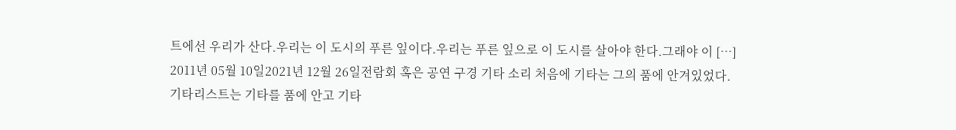트에선 우리가 산다.우리는 이 도시의 푸른 잎이다.우리는 푸른 잎으로 이 도시를 살아야 한다.그래야 이 […]
2011년 05월 10일2021년 12월 26일전람회 혹은 공연 구경 기타 소리 처음에 기타는 그의 품에 안겨있었다.기타리스트는 기타를 품에 안고 기타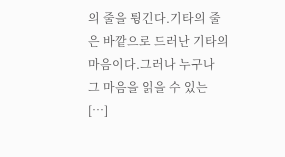의 줄을 튕긴다.기타의 줄은 바깥으로 드러난 기타의 마음이다.그러나 누구나 그 마음을 읽을 수 있는 […]